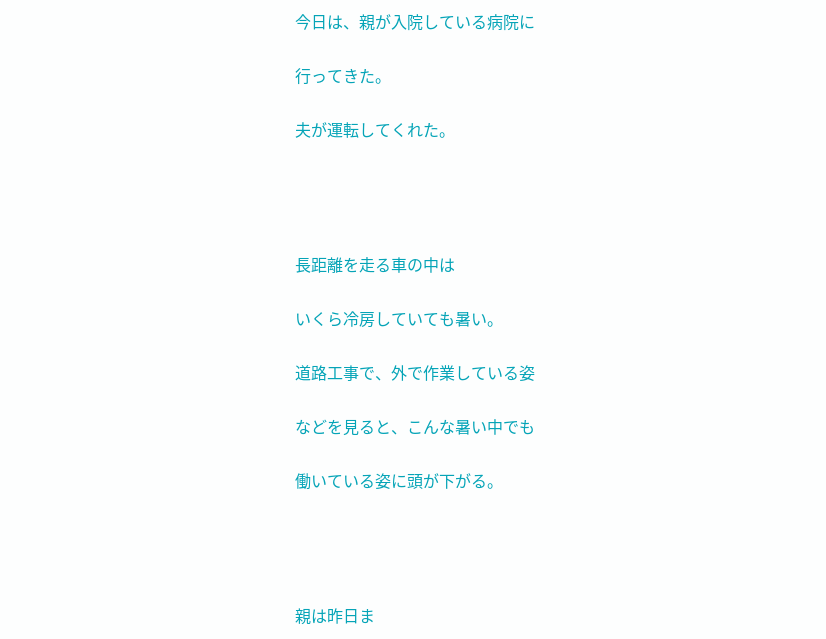今日は、親が入院している病院に

行ってきた。

夫が運転してくれた。




長距離を走る車の中は

いくら冷房していても暑い。

道路工事で、外で作業している姿

などを見ると、こんな暑い中でも

働いている姿に頭が下がる。




親は昨日ま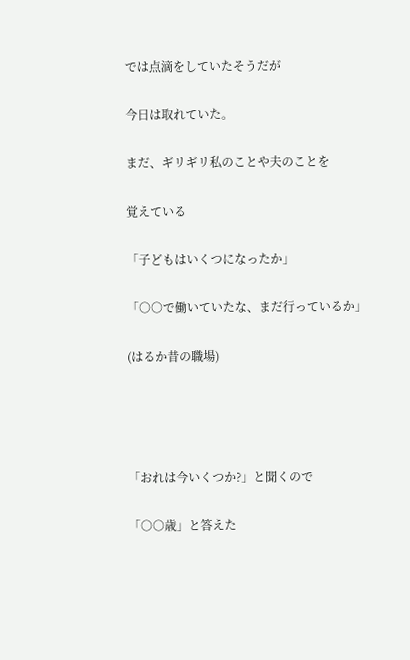では点滴をしていたそうだが

今日は取れていた。

まだ、ギリギリ私のことや夫のことを

覚えている

「子どもはいくつになったか」

「○○で働いていたな、まだ行っているか」

(はるか昔の職場)




「おれは今いくつか?」と聞くので

「○○歳」と答えた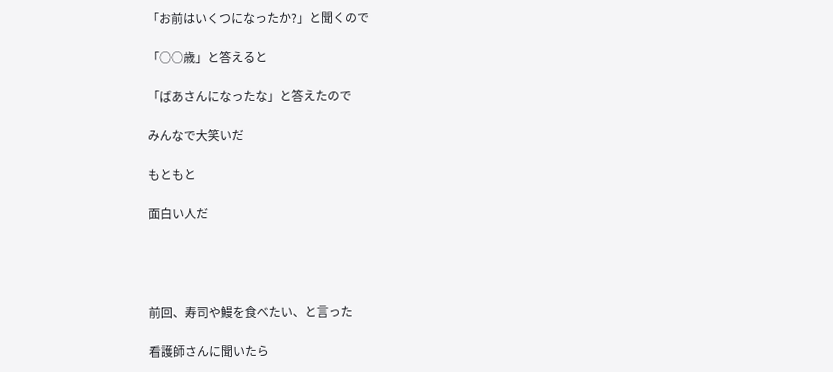「お前はいくつになったか?」と聞くので

「○○歳」と答えると

「ばあさんになったな」と答えたので

みんなで大笑いだ

もともと

面白い人だ




前回、寿司や鰻を食べたい、と言った

看護師さんに聞いたら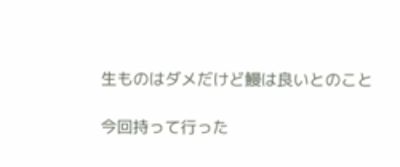生ものはダメだけど鰻は良いとのこと

今回持って行った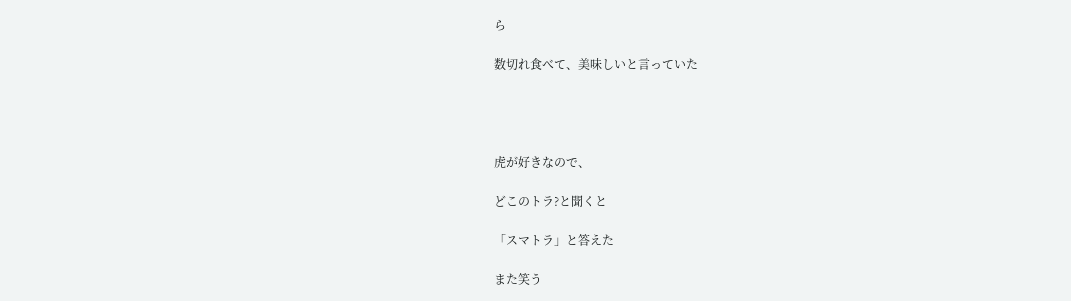ら

数切れ食べて、美味しいと言っていた




虎が好きなので、

どこのトラ?と聞くと

「スマトラ」と答えた

また笑う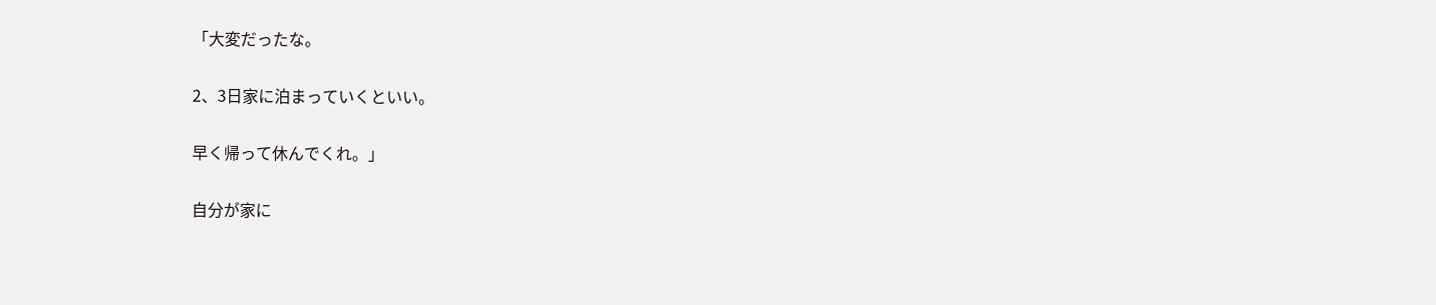「大変だったな。

2、3日家に泊まっていくといい。

早く帰って休んでくれ。」

自分が家に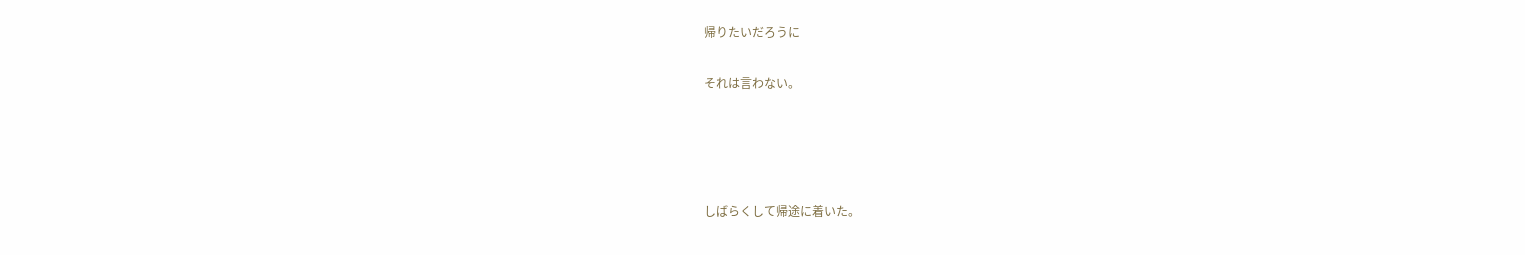帰りたいだろうに

それは言わない。




しばらくして帰途に着いた。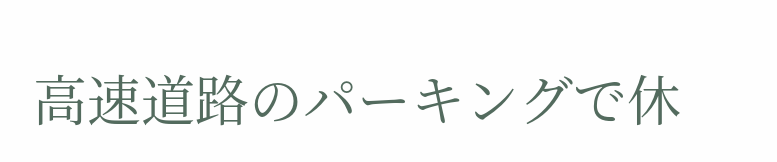高速道路のパーキングで休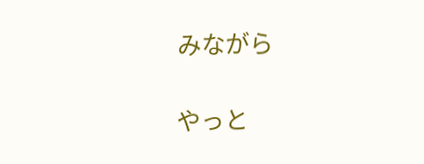みながら

やっと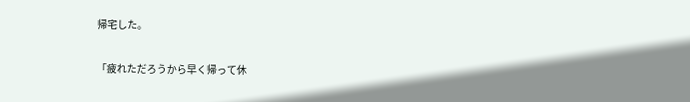帰宅した。

「疲れただろうから早く帰って休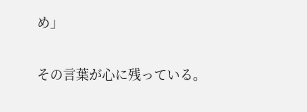め」

その言葉が心に残っている。